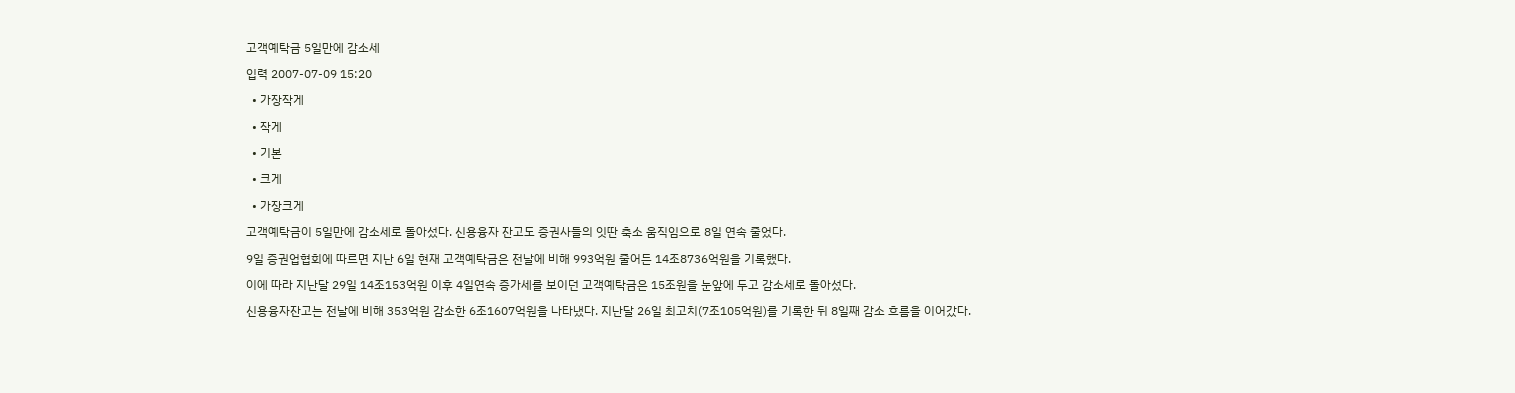고객예탁금 5일만에 감소세

입력 2007-07-09 15:20

  • 가장작게

  • 작게

  • 기본

  • 크게

  • 가장크게

고객예탁금이 5일만에 감소세로 돌아섰다. 신용융자 잔고도 증권사들의 잇딴 축소 움직임으로 8일 연속 줄었다.

9일 증권업협회에 따르면 지난 6일 현재 고객예탁금은 전날에 비해 993억원 줄어든 14조8736억원을 기록했다.

이에 따라 지난달 29일 14조153억원 이후 4일연속 증가세를 보이던 고객예탁금은 15조원을 눈앞에 두고 감소세로 돌아섰다.

신용융자잔고는 전날에 비해 353억원 감소한 6조1607억원을 나타냈다. 지난달 26일 최고치(7조105억원)를 기록한 뒤 8일째 감소 흐름을 이어갔다.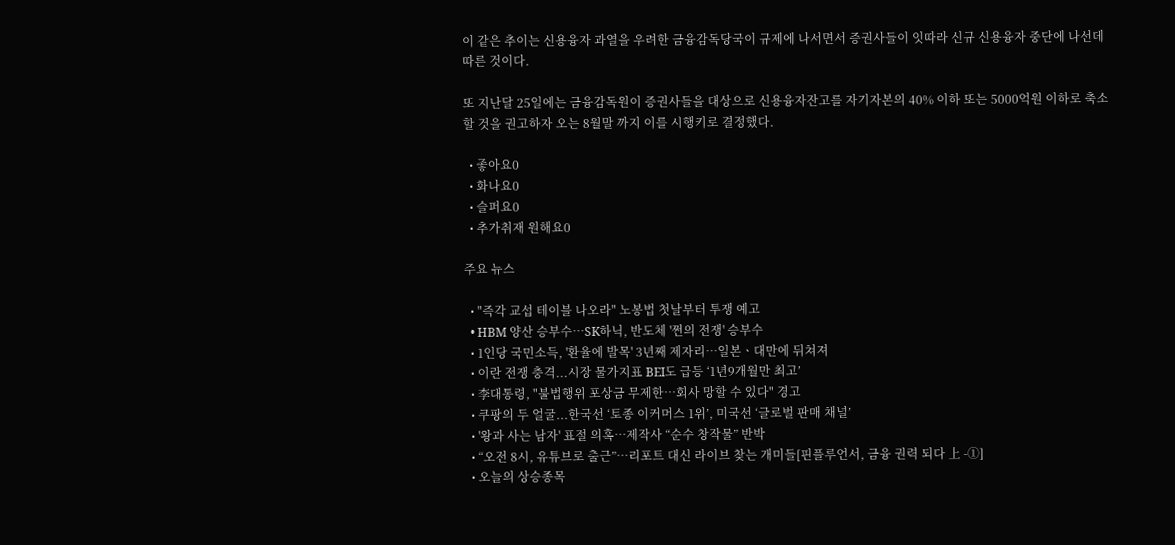이 같은 추이는 신용융자 과열을 우려한 금융감독당국이 규제에 나서면서 증권사들이 잇따라 신규 신용융자 중단에 나선데 따른 것이다.

또 지난달 25일에는 금융감독원이 증권사들을 대상으로 신용융자잔고를 자기자본의 40% 이하 또는 5000억원 이하로 축소할 것을 권고하자 오는 8월말 까지 이를 시행키로 결정했다.

  • 좋아요0
  • 화나요0
  • 슬퍼요0
  • 추가취재 원해요0

주요 뉴스

  • "즉각 교섭 테이블 나오라" 노봉법 첫날부터 투쟁 예고
  • HBM 양산 승부수…SK하닉, 반도체 '쩐의 전쟁' 승부수
  • 1인당 국민소득, '환율에 발목' 3년째 제자리⋯일본ㆍ대만에 뒤쳐져
  • 이란 전쟁 충격...시장 물가지표 BEI도 급등 ‘1년9개월만 최고’
  • 李대통령, "불법행위 포상금 무제한…회사 망할 수 있다" 경고
  • 쿠팡의 두 얼굴...한국선 ‘토종 이커머스 1위’, 미국선 ‘글로벌 판매 채널’
  • '왕과 사는 남자' 표절 의혹…제작사 “순수 창작물” 반박
  • “오전 8시, 유튜브로 출근”…리포트 대신 라이브 찾는 개미들[핀플루언서, 금융 권력 되다 上 -①]
  • 오늘의 상승종목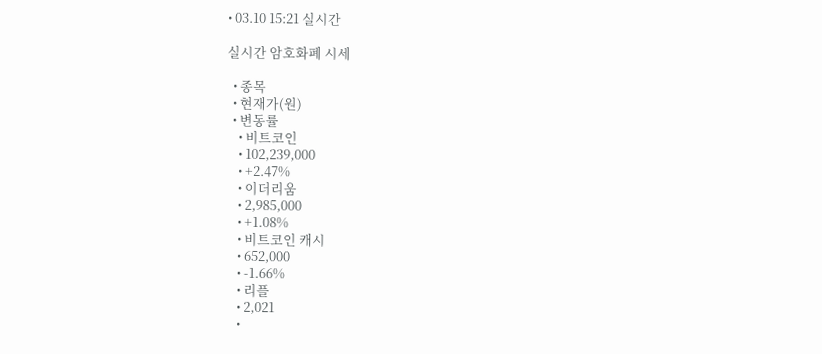• 03.10 15:21 실시간

실시간 암호화폐 시세

  • 종목
  • 현재가(원)
  • 변동률
    • 비트코인
    • 102,239,000
    • +2.47%
    • 이더리움
    • 2,985,000
    • +1.08%
    • 비트코인 캐시
    • 652,000
    • -1.66%
    • 리플
    • 2,021
    •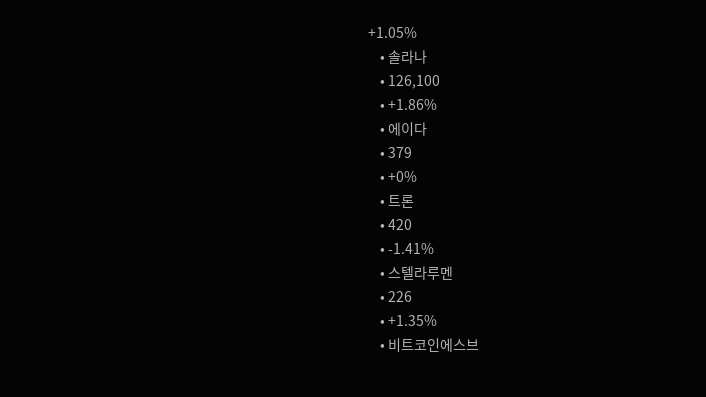+1.05%
    • 솔라나
    • 126,100
    • +1.86%
    • 에이다
    • 379
    • +0%
    • 트론
    • 420
    • -1.41%
    • 스텔라루멘
    • 226
    • +1.35%
    • 비트코인에스브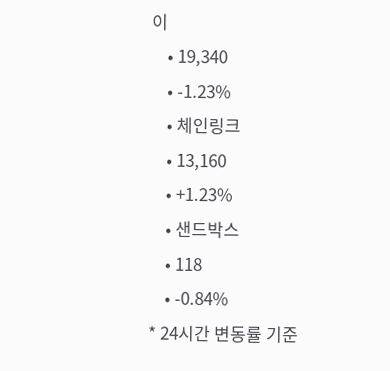이
    • 19,340
    • -1.23%
    • 체인링크
    • 13,160
    • +1.23%
    • 샌드박스
    • 118
    • -0.84%
* 24시간 변동률 기준